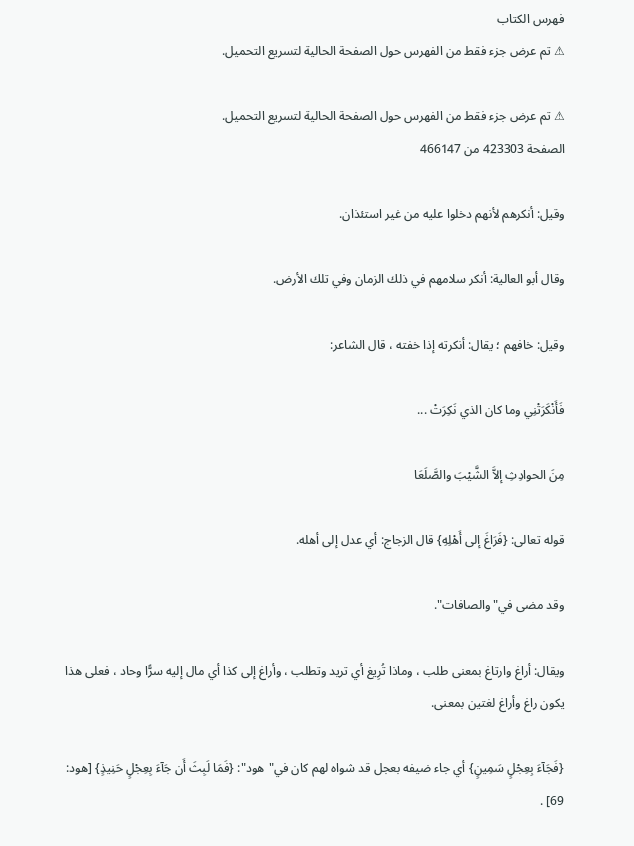فهرس الكتاب
⚠ تم عرض جزء فقط من الفهرس حول الصفحة الحالية لتسريع التحميل.

⚠ تم عرض جزء فقط من الفهرس حول الصفحة الحالية لتسريع التحميل.
الصفحة 423303 من 466147

وقيل: أنكرهم لأنهم دخلوا عليه من غير استئذان.

وقال أبو العالية: أنكر سلامهم في ذلك الزمان وفي تلك الأرض.

وقيل: خافهم ؛ يقال: أنكرته إذا خفته ، قال الشاعر:

فَأَنْكَرَتْنِي وما كان الذي نَكِرَتْ ...

مِنَ الحوادِثِ إلاَّ الشَّيْبَ والصَّلَعَا

قوله تعالى: {فَرَاغَ إلى أَهْلِهِ} قال الزجاج: أي عدل إلى أهله.

وقد مضى في"والصافات".

ويقال: أراغ وارتاغ بمعنى طلب ، وماذا تُرِيغ أي تريد وتطلب ، وأراغ إلى كذا أي مال إليه سرًّا وحاد ، فعلى هذا يكون راغ وأراغ لغتين بمعنى.

{فَجَآءَ بِعِجْلٍ سَمِينٍ} أي جاء ضيفه بعجل قد شواه لهم كان في"هود": {فَمَا لَبِثَ أَن جَآءَ بِعِجْلٍ حَنِيذٍ} [هود: 69] .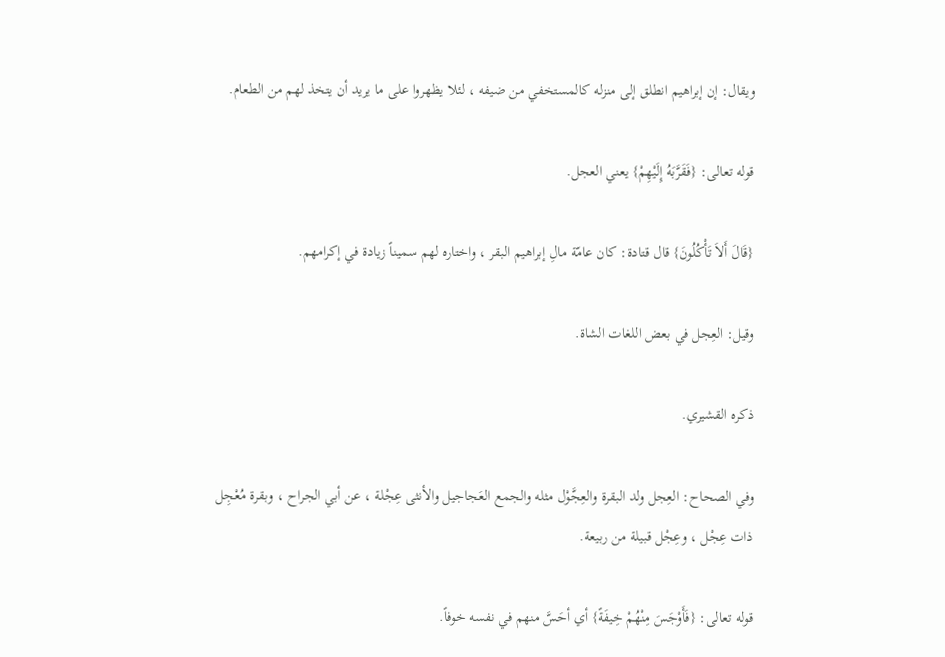ويقال: إن إبراهيم انطلق إلى منزله كالمستخفي من ضيفه ، لئلا يظهروا على ما يريد أن يتخذ لهم من الطعام.

قوله تعالى: {فَقَرَّبَهُ إِلَيْهِمْ} يعني العجل.

{قَالَ أَلاَ تَأْكُلُونَ} قال قتادة: كان عامّة مالِ إبراهيم البقر ، واختاره لهم سميناً زيادة في إكرامهم.

وقيل: العِجل في بعض اللغات الشاة.

ذكره القشيري.

وفي الصحاح: العِجل ولد البقرة والعِجَّوْل مثله والجمع العَجاجيل والأنثى عِجْلة ، عن أبي الجراح ، وبقرة مُعْجِل ذات عِجْل ، وعِجْل قبيلة من ربيعة.

قوله تعالى: {فَأَوْجَسَ مِنْهُمْ خِيفَةً} أي أحَسَّ منهم في نفسه خوفاً.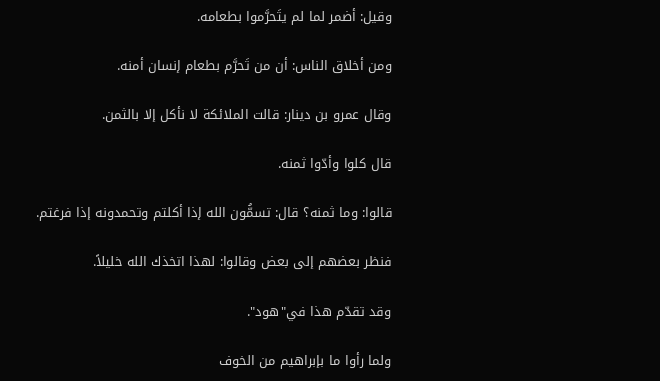وقيل: أضمر لما لم يتَحرَّموا بطعامه.

ومن أخلاق الناس: أن من تَحرَّم بطعام إنسان أمنه.

وقال عمرو بن دينار: قالت الملائكة لا نأكل إلا بالثمن.

قال كلوا وأدّوا ثمنه.

قالوا: وما ثمنه؟ قال: تسمُّون الله إذا أكلتم وتحمدونه إذا فرغتم.

فنظر بعضهم إلى بعض وقالوا: لهذا اتخذك الله خليلاً.

وقد تقدّم هذا في"هود".

ولما رأوا ما بإبراهيم من الخوف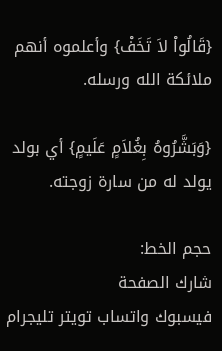{قَالُواْ لاَ تَخَفْ} وأعلموه أنهم ملائكة الله ورسله.

{وَبَشَّرُوهُ بِغُلاَمٍ عَلَيمٍ} أي بولد يولد له من سارة زوجته.

حجم الخط:
شارك الصفحة
فيسبوك واتساب تويتر تليجرام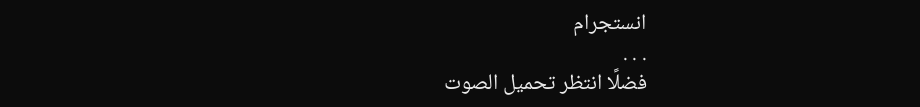انستجرام
. . .
فضلًا انتظر تحميل الصوت